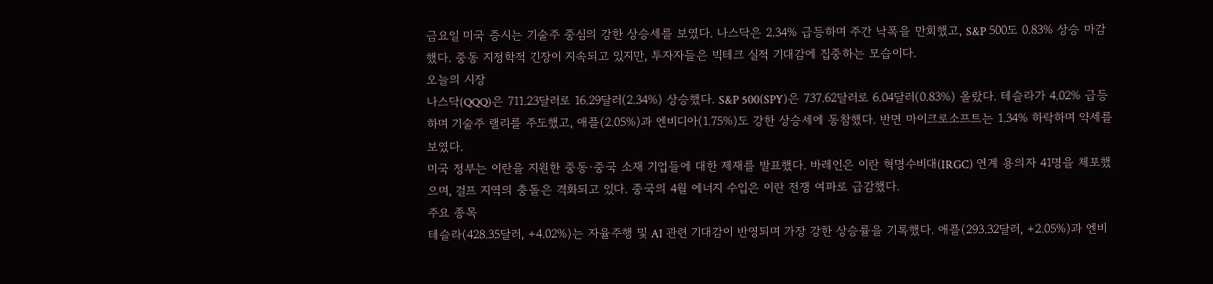금요일 미국 증시는 기술주 중심의 강한 상승세를 보였다. 나스닥은 2.34% 급등하며 주간 낙폭을 만회했고, S&P 500도 0.83% 상승 마감했다. 중동 지정학적 긴장이 지속되고 있지만, 투자자들은 빅테크 실적 기대감에 집중하는 모습이다.
오늘의 시장
나스닥(QQQ)은 711.23달러로 16.29달러(2.34%) 상승했다. S&P 500(SPY)은 737.62달러로 6.04달러(0.83%) 올랐다. 테슬라가 4.02% 급등하며 기술주 랠리를 주도했고, 애플(2.05%)과 엔비디아(1.75%)도 강한 상승세에 동참했다. 반면 마이크로소프트는 1.34% 하락하며 약세를 보였다.
미국 정부는 이란을 지원한 중동·중국 소재 기업들에 대한 제재를 발표했다. 바레인은 이란 혁명수비대(IRGC) 연계 용의자 41명을 체포했으며, 걸프 지역의 충돌은 격화되고 있다. 중국의 4월 에너지 수입은 이란 전쟁 여파로 급감했다.
주요 종목
테슬라(428.35달러, +4.02%)는 자율주행 및 AI 관련 기대감이 반영되며 가장 강한 상승률을 기록했다. 애플(293.32달러, +2.05%)과 엔비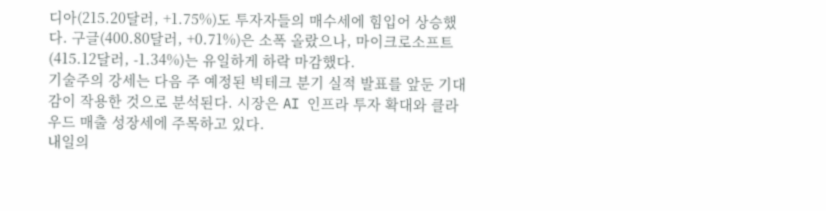디아(215.20달러, +1.75%)도 투자자들의 매수세에 힘입어 상승했다. 구글(400.80달러, +0.71%)은 소폭 올랐으나, 마이크로소프트(415.12달러, -1.34%)는 유일하게 하락 마감했다.
기술주의 강세는 다음 주 예정된 빅테크 분기 실적 발표를 앞둔 기대감이 작용한 것으로 분석된다. 시장은 AI 인프라 투자 확대와 클라우드 매출 성장세에 주목하고 있다.
내일의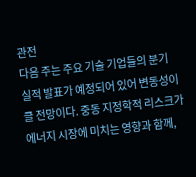관전
다음 주는 주요 기술 기업들의 분기 실적 발표가 예정되어 있어 변동성이 클 전망이다. 중동 지정학적 리스크가 에너지 시장에 미치는 영향과 함께,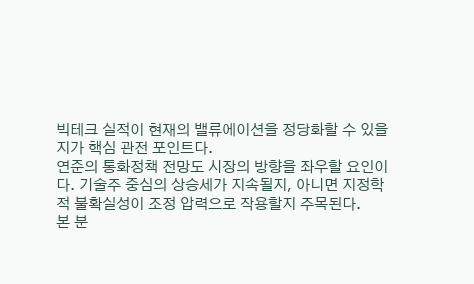빅테크 실적이 현재의 밸류에이션을 정당화할 수 있을지가 핵심 관전 포인트다.
연준의 통화정책 전망도 시장의 방향을 좌우할 요인이다. 기술주 중심의 상승세가 지속될지, 아니면 지정학적 불확실성이 조정 압력으로 작용할지 주목된다.
본 분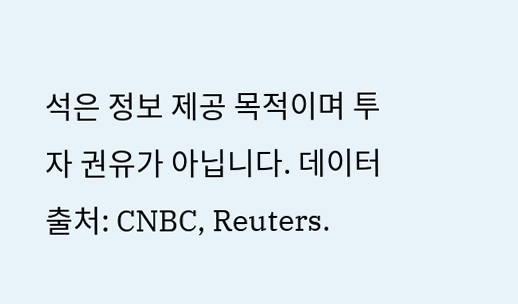석은 정보 제공 목적이며 투자 권유가 아닙니다. 데이터 출처: CNBC, Reuters.